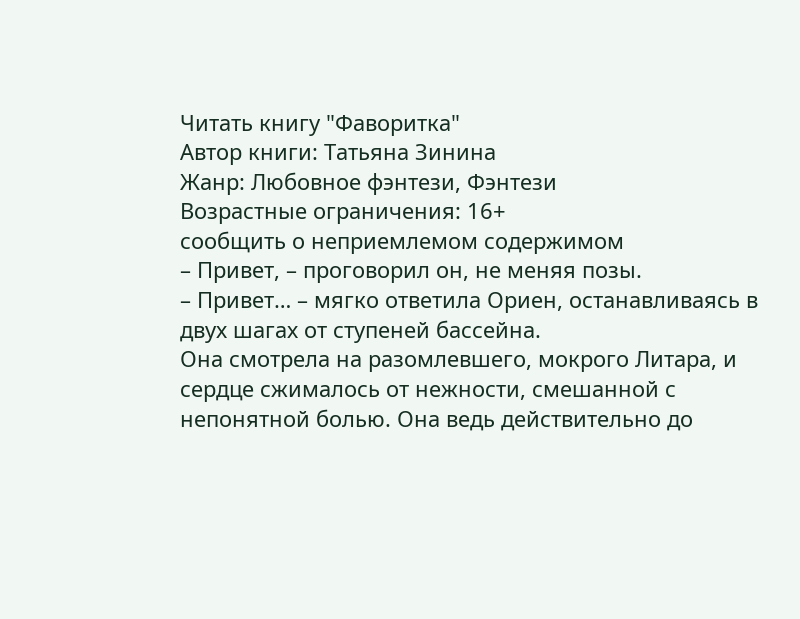Читать книгу "Фаворитка"
Автор книги: Татьяна Зинина
Жанр: Любовное фэнтези, Фэнтези
Возрастные ограничения: 16+
сообщить о неприемлемом содержимом
– Привет, – проговорил он, не меняя позы.
– Привет… – мягко ответила Ориен, останавливаясь в двух шагах от ступеней бассейна.
Она смотрела на разомлевшего, мокрого Литара, и сердце сжималось от нежности, смешанной с непонятной болью. Она ведь действительно до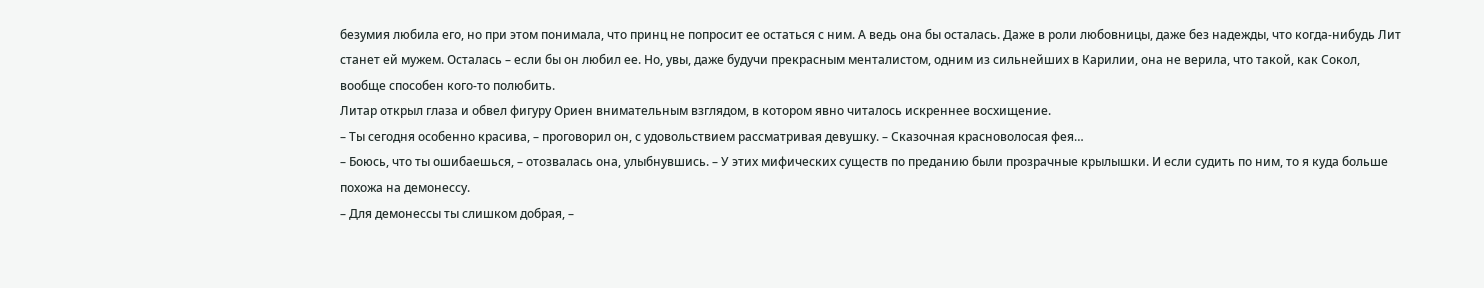безумия любила его, но при этом понимала, что принц не попросит ее остаться с ним. А ведь она бы осталась. Даже в роли любовницы, даже без надежды, что когда-нибудь Лит станет ей мужем. Осталась – если бы он любил ее. Но, увы, даже будучи прекрасным менталистом, одним из сильнейших в Карилии, она не верила, что такой, как Сокол, вообще способен кого-то полюбить.
Литар открыл глаза и обвел фигуру Ориен внимательным взглядом, в котором явно читалось искреннее восхищение.
– Ты сегодня особенно красива, – проговорил он, с удовольствием рассматривая девушку. – Сказочная красноволосая фея…
– Боюсь, что ты ошибаешься, – отозвалась она, улыбнувшись. – У этих мифических существ по преданию были прозрачные крылышки. И если судить по ним, то я куда больше похожа на демонессу.
– Для демонессы ты слишком добрая, –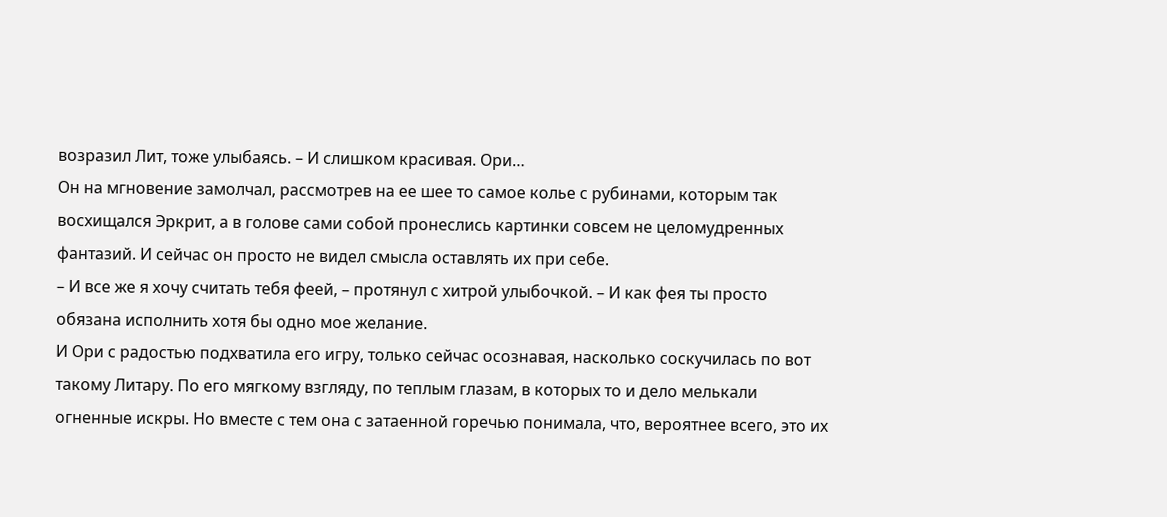возразил Лит, тоже улыбаясь. – И слишком красивая. Ори…
Он на мгновение замолчал, рассмотрев на ее шее то самое колье с рубинами, которым так восхищался Эркрит, а в голове сами собой пронеслись картинки совсем не целомудренных фантазий. И сейчас он просто не видел смысла оставлять их при себе.
– И все же я хочу считать тебя феей, – протянул с хитрой улыбочкой. – И как фея ты просто обязана исполнить хотя бы одно мое желание.
И Ори с радостью подхватила его игру, только сейчас осознавая, насколько соскучилась по вот такому Литару. По его мягкому взгляду, по теплым глазам, в которых то и дело мелькали огненные искры. Но вместе с тем она с затаенной горечью понимала, что, вероятнее всего, это их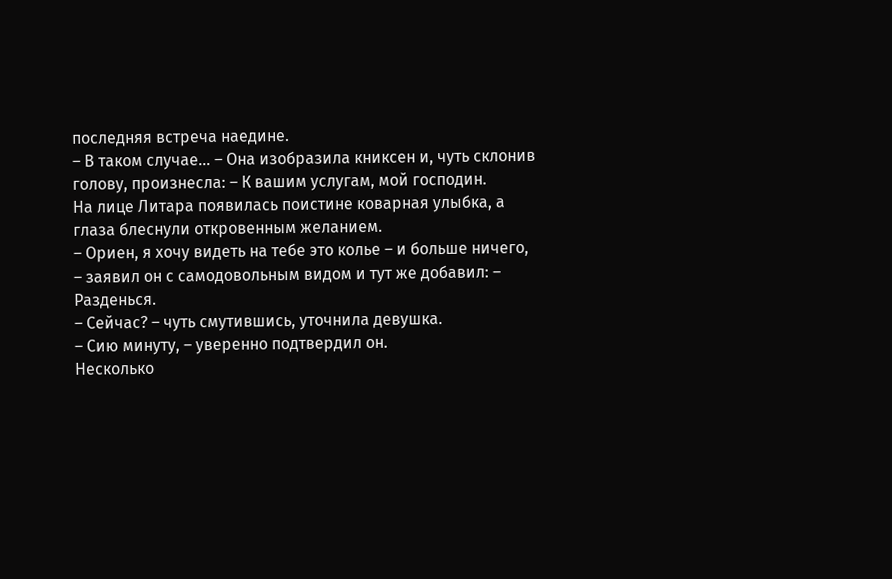последняя встреча наедине.
– В таком случае… – Она изобразила книксен и, чуть склонив голову, произнесла: – К вашим услугам, мой господин.
На лице Литара появилась поистине коварная улыбка, а глаза блеснули откровенным желанием.
– Ориен, я хочу видеть на тебе это колье – и больше ничего, – заявил он с самодовольным видом и тут же добавил: – Разденься.
– Сейчас? – чуть смутившись, уточнила девушка.
– Сию минуту, – уверенно подтвердил он.
Несколько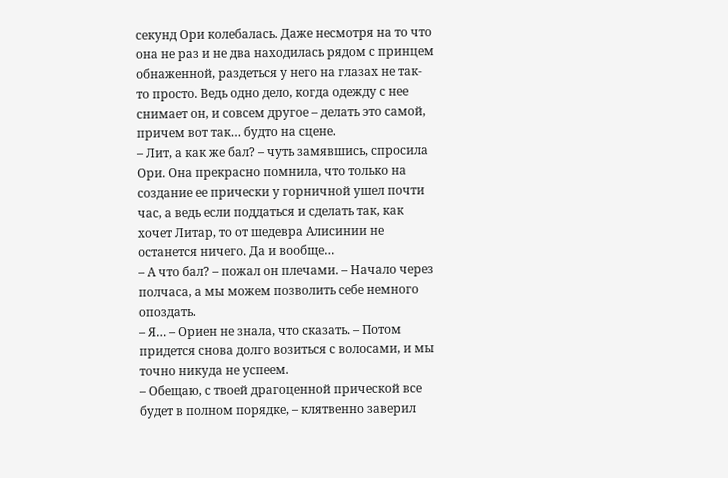секунд Ори колебалась. Даже несмотря на то что она не раз и не два находилась рядом с принцем обнаженной, раздеться у него на глазах не так-то просто. Ведь одно дело, когда одежду с нее снимает он, и совсем другое – делать это самой, причем вот так… будто на сцене.
– Лит, а как же бал? – чуть замявшись, спросила Ори. Она прекрасно помнила, что только на создание ее прически у горничной ушел почти час, а ведь если поддаться и сделать так, как хочет Литар, то от шедевра Алисинии не останется ничего. Да и вообще…
– А что бал? – пожал он плечами. – Начало через полчаса, а мы можем позволить себе немного опоздать.
– Я… – Ориен не знала, что сказать. – Потом придется снова долго возиться с волосами, и мы точно никуда не успеем.
– Обещаю, с твоей драгоценной прической все будет в полном порядке, – клятвенно заверил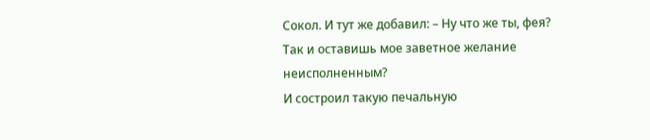Сокол. И тут же добавил: – Ну что же ты, фея? Так и оставишь мое заветное желание неисполненным?
И состроил такую печальную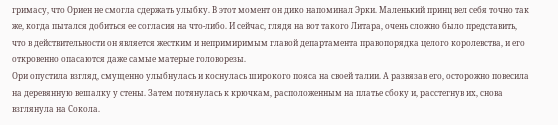гримасу, что Ориен не смогла сдержать улыбку. В этот момент он дико напоминал Эрки. Маленький принц вел себя точно так же, когда пытался добиться ее согласия на что-либо. И сейчас, глядя на вот такого Литара, очень сложно было представить, что в действительности он является жестким и непримиримым главой департамента правопорядка целого королевства, и его откровенно опасаются даже самые матерые головорезы.
Ори опустила взгляд, смущенно улыбнулась и коснулась широкого пояса на своей талии. А развязав его, осторожно повесила на деревянную вешалку у стены. Затем потянулась к крючкам, расположенным на платье сбоку и, расстегнув их, снова взглянула на Сокола.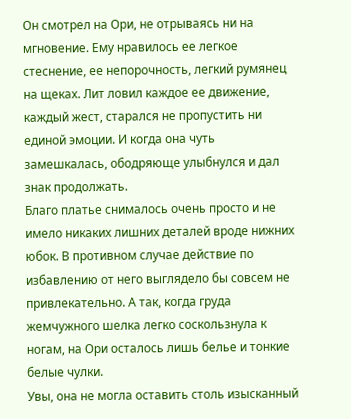Он смотрел на Ори, не отрываясь ни на мгновение. Ему нравилось ее легкое стеснение, ее непорочность, легкий румянец на щеках. Лит ловил каждое ее движение, каждый жест, старался не пропустить ни единой эмоции. И когда она чуть замешкалась, ободряюще улыбнулся и дал знак продолжать.
Благо платье снималось очень просто и не имело никаких лишних деталей вроде нижних юбок. В противном случае действие по избавлению от него выглядело бы совсем не привлекательно. А так, когда груда жемчужного шелка легко соскользнула к ногам, на Ори осталось лишь белье и тонкие белые чулки.
Увы, она не могла оставить столь изысканный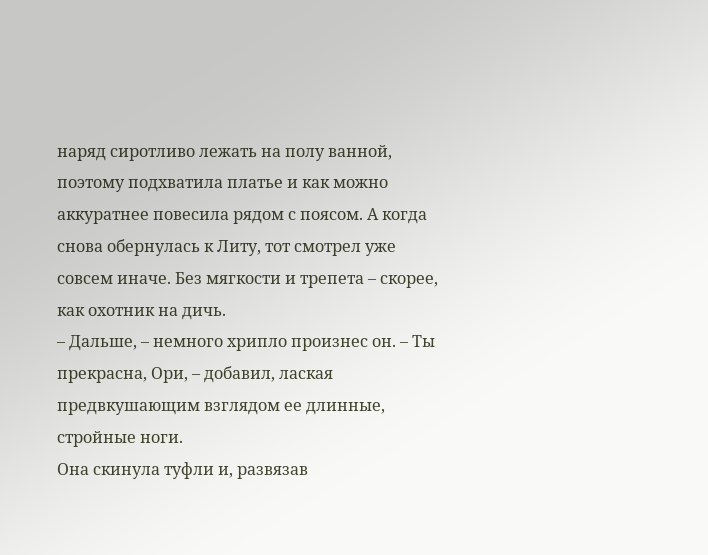наряд сиротливо лежать на полу ванной, поэтому подхватила платье и как можно аккуратнее повесила рядом с поясом. А когда снова обернулась к Литу, тот смотрел уже совсем иначе. Без мягкости и трепета – скорее, как охотник на дичь.
– Дальше, – немного хрипло произнес он. – Ты прекрасна, Ори, – добавил, лаская предвкушающим взглядом ее длинные, стройные ноги.
Она скинула туфли и, развязав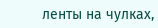ленты на чулках,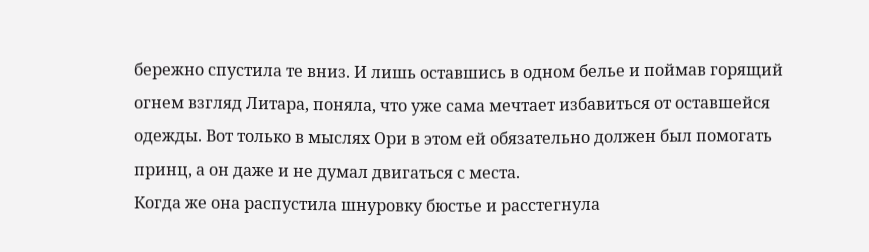бережно спустила те вниз. И лишь оставшись в одном белье и поймав горящий огнем взгляд Литара, поняла, что уже сама мечтает избавиться от оставшейся одежды. Вот только в мыслях Ори в этом ей обязательно должен был помогать принц, а он даже и не думал двигаться с места.
Когда же она распустила шнуровку бюстье и расстегнула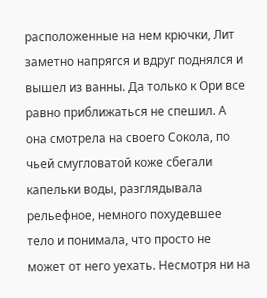расположенные на нем крючки, Лит заметно напрягся и вдруг поднялся и вышел из ванны. Да только к Ори все равно приближаться не спешил. А она смотрела на своего Сокола, по чьей смугловатой коже сбегали капельки воды, разглядывала рельефное, немного похудевшее тело и понимала, что просто не может от него уехать. Несмотря ни на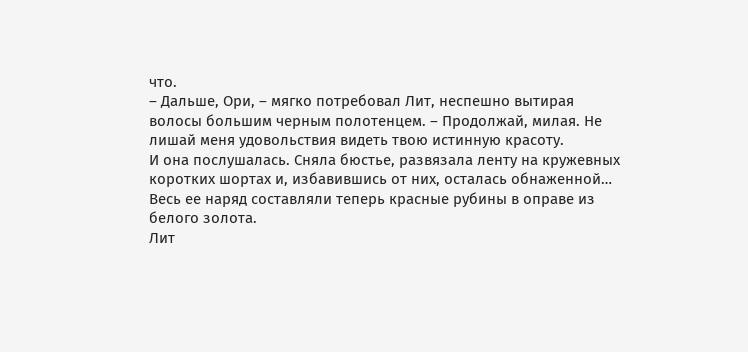что.
– Дальше, Ори, – мягко потребовал Лит, неспешно вытирая волосы большим черным полотенцем. – Продолжай, милая. Не лишай меня удовольствия видеть твою истинную красоту.
И она послушалась. Сняла бюстье, развязала ленту на кружевных коротких шортах и, избавившись от них, осталась обнаженной… Весь ее наряд составляли теперь красные рубины в оправе из белого золота.
Лит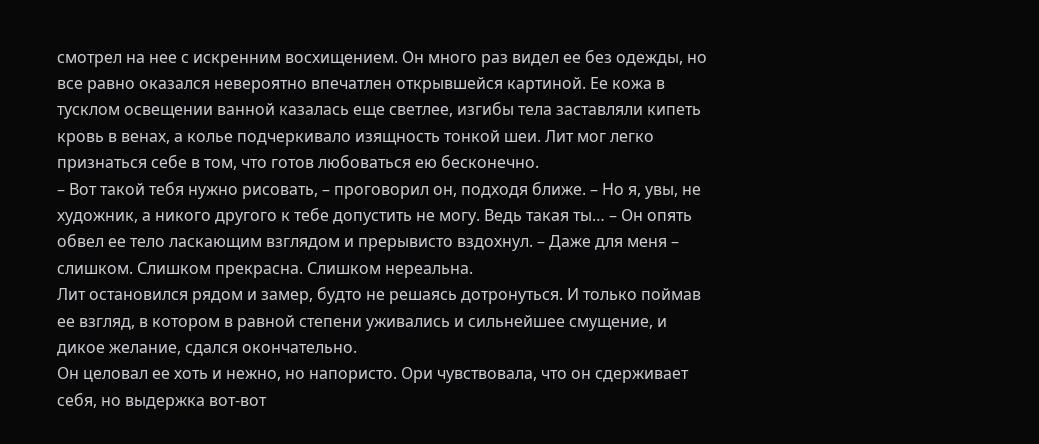смотрел на нее с искренним восхищением. Он много раз видел ее без одежды, но все равно оказался невероятно впечатлен открывшейся картиной. Ее кожа в тусклом освещении ванной казалась еще светлее, изгибы тела заставляли кипеть кровь в венах, а колье подчеркивало изящность тонкой шеи. Лит мог легко признаться себе в том, что готов любоваться ею бесконечно.
– Вот такой тебя нужно рисовать, – проговорил он, подходя ближе. – Но я, увы, не художник, а никого другого к тебе допустить не могу. Ведь такая ты… – Он опять обвел ее тело ласкающим взглядом и прерывисто вздохнул. – Даже для меня – слишком. Слишком прекрасна. Слишком нереальна.
Лит остановился рядом и замер, будто не решаясь дотронуться. И только поймав ее взгляд, в котором в равной степени уживались и сильнейшее смущение, и дикое желание, сдался окончательно.
Он целовал ее хоть и нежно, но напористо. Ори чувствовала, что он сдерживает себя, но выдержка вот-вот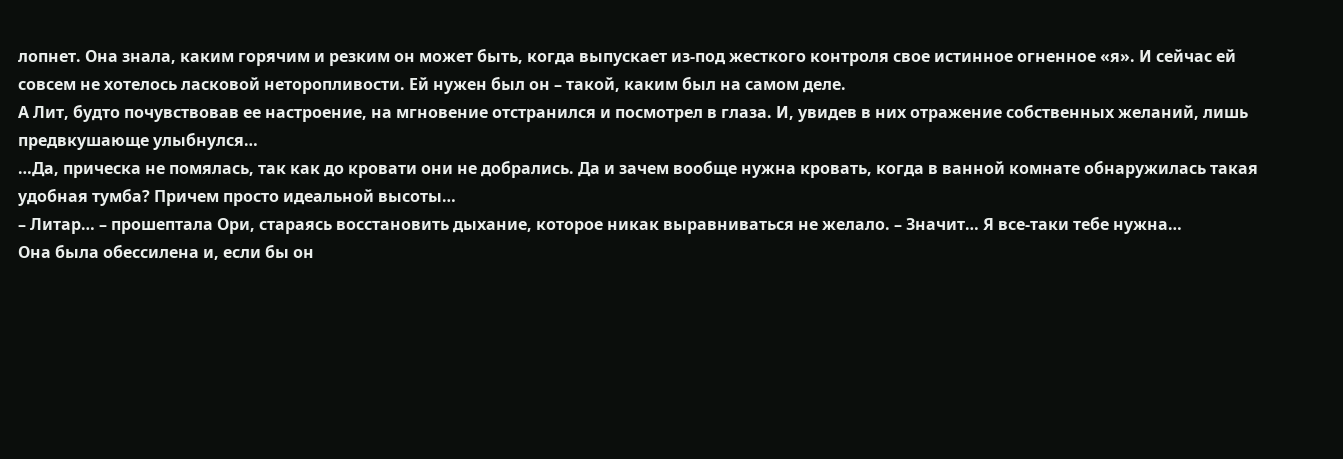лопнет. Она знала, каким горячим и резким он может быть, когда выпускает из-под жесткого контроля свое истинное огненное «я». И сейчас ей совсем не хотелось ласковой неторопливости. Ей нужен был он – такой, каким был на самом деле.
А Лит, будто почувствовав ее настроение, на мгновение отстранился и посмотрел в глаза. И, увидев в них отражение собственных желаний, лишь предвкушающе улыбнулся…
…Да, прическа не помялась, так как до кровати они не добрались. Да и зачем вообще нужна кровать, когда в ванной комнате обнаружилась такая удобная тумба? Причем просто идеальной высоты…
– Литар… – прошептала Ори, стараясь восстановить дыхание, которое никак выравниваться не желало. – Значит… Я все-таки тебе нужна…
Она была обессилена и, если бы он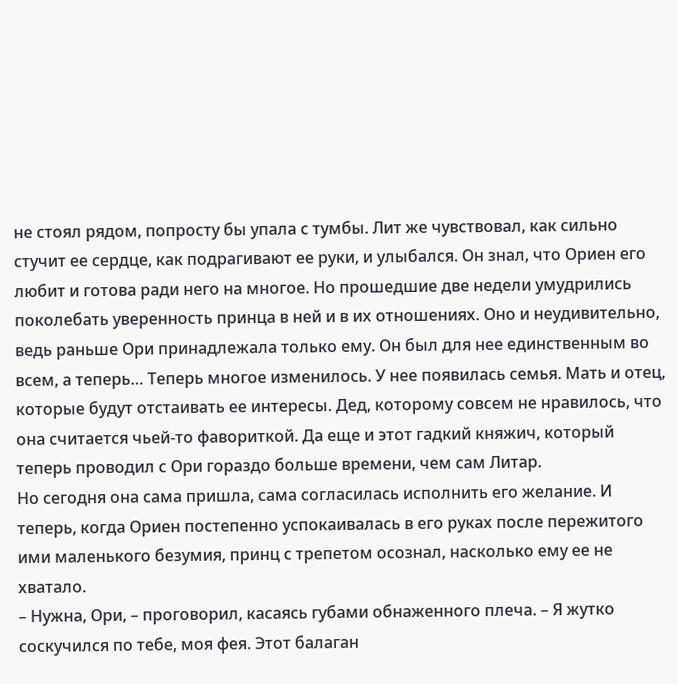не стоял рядом, попросту бы упала с тумбы. Лит же чувствовал, как сильно стучит ее сердце, как подрагивают ее руки, и улыбался. Он знал, что Ориен его любит и готова ради него на многое. Но прошедшие две недели умудрились поколебать уверенность принца в ней и в их отношениях. Оно и неудивительно, ведь раньше Ори принадлежала только ему. Он был для нее единственным во всем, а теперь… Теперь многое изменилось. У нее появилась семья. Мать и отец, которые будут отстаивать ее интересы. Дед, которому совсем не нравилось, что она считается чьей-то фавориткой. Да еще и этот гадкий княжич, который теперь проводил с Ори гораздо больше времени, чем сам Литар.
Но сегодня она сама пришла, сама согласилась исполнить его желание. И теперь, когда Ориен постепенно успокаивалась в его руках после пережитого ими маленького безумия, принц с трепетом осознал, насколько ему ее не хватало.
– Нужна, Ори, – проговорил, касаясь губами обнаженного плеча. – Я жутко соскучился по тебе, моя фея. Этот балаган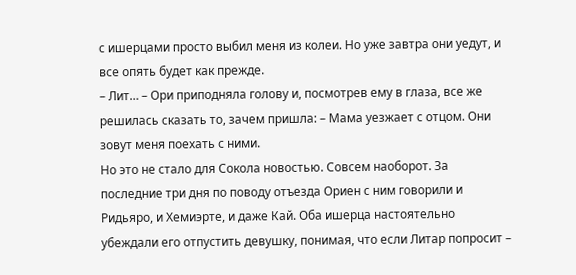с ишерцами просто выбил меня из колеи. Но уже завтра они уедут, и все опять будет как прежде.
– Лит… – Ори приподняла голову и, посмотрев ему в глаза, все же решилась сказать то, зачем пришла: – Мама уезжает с отцом. Они зовут меня поехать с ними.
Но это не стало для Сокола новостью. Совсем наоборот. За последние три дня по поводу отъезда Ориен с ним говорили и Ридьяро, и Хемиэрте, и даже Кай. Оба ишерца настоятельно убеждали его отпустить девушку, понимая, что если Литар попросит –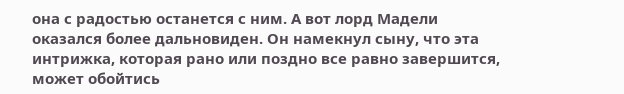она с радостью останется с ним. А вот лорд Мадели оказался более дальновиден. Он намекнул сыну, что эта интрижка, которая рано или поздно все равно завершится, может обойтись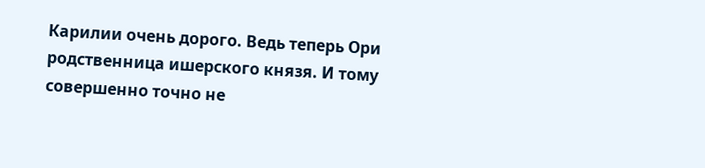Карилии очень дорого. Ведь теперь Ори родственница ишерского князя. И тому совершенно точно не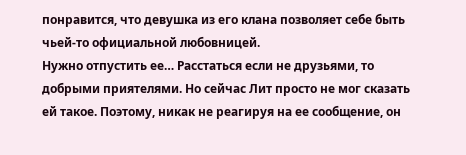понравится, что девушка из его клана позволяет себе быть чьей-то официальной любовницей.
Нужно отпустить ее… Расстаться если не друзьями, то добрыми приятелями. Но сейчас Лит просто не мог сказать ей такое. Поэтому, никак не реагируя на ее сообщение, он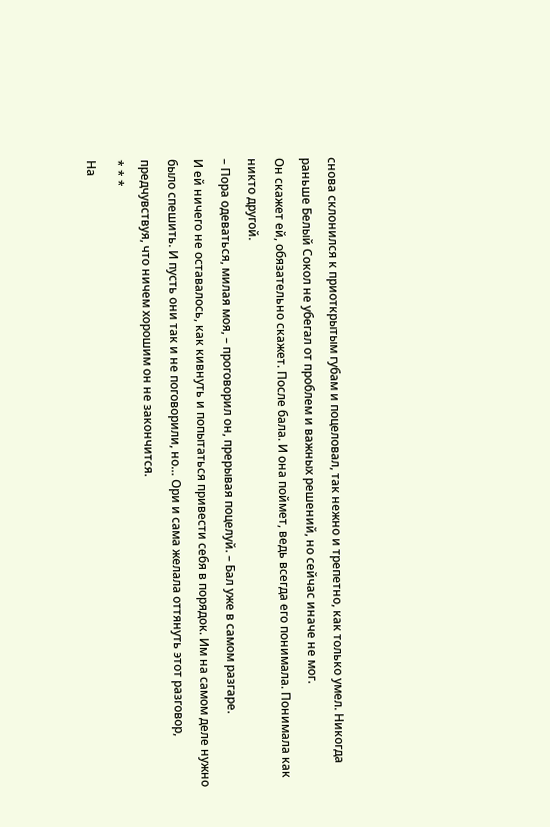снова склонился к приоткрытым губам и поцеловал, так нежно и трепетно, как только умел. Никогда раньше Белый Сокол не убегал от проблем и важных решений, но сейчас иначе не мог.
Он скажет ей, обязательно скажет. После бала. И она поймет, ведь всегда его понимала. Понимала как никто другой.
– Пора одеваться, милая моя, – проговорил он, прерывая поцелуй. – Бал уже в самом разгаре.
И ей ничего не оставалось, как кивнуть и попытаться привести себя в порядок. Им на самом деле нужно было спешить. И пусть они так и не поговорили, но… Ори и сама желала оттянуть этот разговор, предчувствуя, что ничем хорошим он не закончится.
* * *
На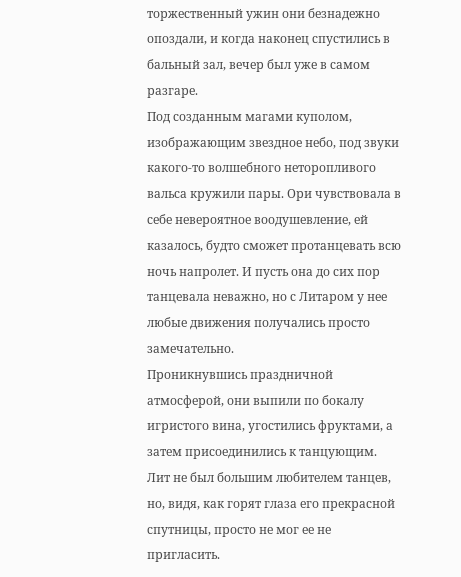торжественный ужин они безнадежно опоздали, и когда наконец спустились в бальный зал, вечер был уже в самом разгаре.
Под созданным магами куполом, изображающим звездное небо, под звуки какого-то волшебного неторопливого вальса кружили пары. Ори чувствовала в себе невероятное воодушевление, ей казалось, будто сможет протанцевать всю ночь напролет. И пусть она до сих пор танцевала неважно, но с Литаром у нее любые движения получались просто замечательно.
Проникнувшись праздничной атмосферой, они выпили по бокалу игристого вина, угостились фруктами, а затем присоединились к танцующим. Лит не был большим любителем танцев, но, видя, как горят глаза его прекрасной спутницы, просто не мог ее не пригласить.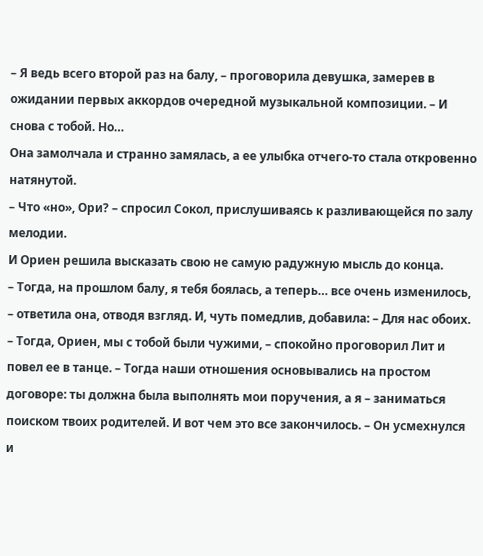– Я ведь всего второй раз на балу, – проговорила девушка, замерев в ожидании первых аккордов очередной музыкальной композиции. – И снова с тобой. Но…
Она замолчала и странно замялась, а ее улыбка отчего-то стала откровенно натянутой.
– Что «но», Ори? – спросил Сокол, прислушиваясь к разливающейся по залу мелодии.
И Ориен решила высказать свою не самую радужную мысль до конца.
– Тогда, на прошлом балу, я тебя боялась, а теперь… все очень изменилось, – ответила она, отводя взгляд. И, чуть помедлив, добавила: – Для нас обоих.
– Тогда, Ориен, мы с тобой были чужими, – спокойно проговорил Лит и повел ее в танце. – Тогда наши отношения основывались на простом договоре: ты должна была выполнять мои поручения, а я – заниматься поиском твоих родителей. И вот чем это все закончилось. – Он усмехнулся и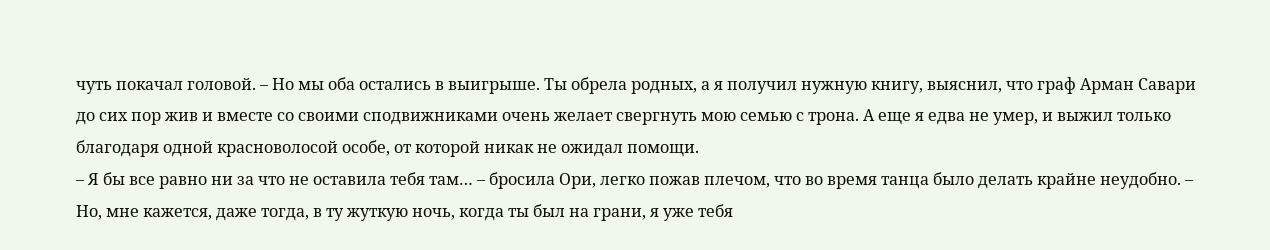чуть покачал головой. – Но мы оба остались в выигрыше. Ты обрела родных, а я получил нужную книгу, выяснил, что граф Арман Савари до сих пор жив и вместе со своими сподвижниками очень желает свергнуть мою семью с трона. А еще я едва не умер, и выжил только благодаря одной красноволосой особе, от которой никак не ожидал помощи.
– Я бы все равно ни за что не оставила тебя там… – бросила Ори, легко пожав плечом, что во время танца было делать крайне неудобно. – Но, мне кажется, даже тогда, в ту жуткую ночь, когда ты был на грани, я уже тебя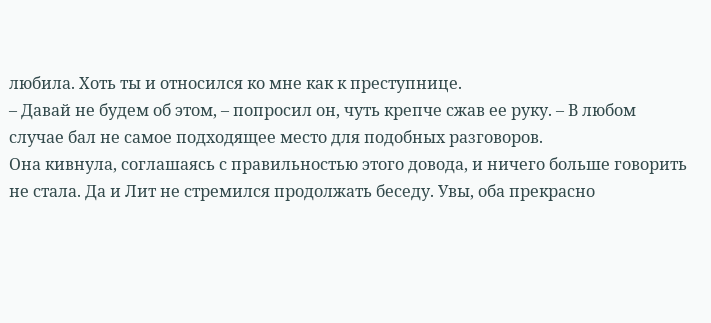любила. Хоть ты и относился ко мне как к преступнице.
– Давай не будем об этом, – попросил он, чуть крепче сжав ее руку. – В любом случае бал не самое подходящее место для подобных разговоров.
Она кивнула, соглашаясь с правильностью этого довода, и ничего больше говорить не стала. Да и Лит не стремился продолжать беседу. Увы, оба прекрасно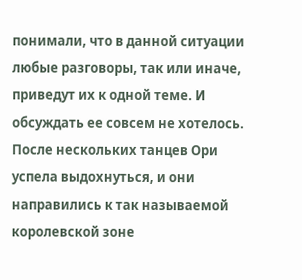понимали, что в данной ситуации любые разговоры, так или иначе, приведут их к одной теме. И обсуждать ее совсем не хотелось.
После нескольких танцев Ори успела выдохнуться, и они направились к так называемой королевской зоне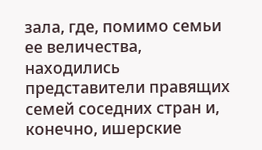зала, где, помимо семьи ее величества, находились представители правящих семей соседних стран и, конечно, ишерские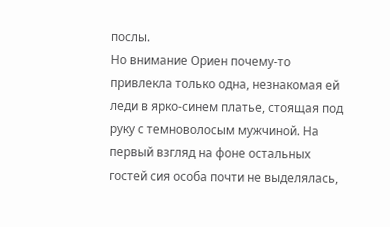послы.
Но внимание Ориен почему-то привлекла только одна, незнакомая ей леди в ярко-синем платье, стоящая под руку с темноволосым мужчиной. На первый взгляд на фоне остальных гостей сия особа почти не выделялась,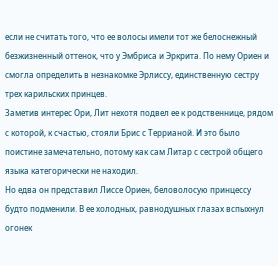если не считать того, что ее волосы имели тот же белоснежный безжизненный оттенок, что у Эмбриса и Эркрита. По нему Ориен и смогла определить в незнакомке Эрлиссу, единственную сестру трех карильских принцев.
Заметив интерес Ори, Лит нехотя подвел ее к родственнице, рядом с которой, к счастью, стояли Брис с Террианой. И это было поистине замечательно, потому как сам Литар с сестрой общего языка категорически не находил.
Но едва он представил Лиссе Ориен, беловолосую принцессу будто подменили. В ее холодных, равнодушных глазах вспыхнул огонек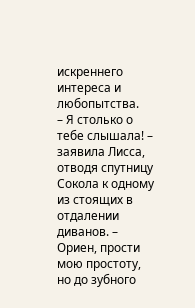искреннего интереса и любопытства.
– Я столько о тебе слышала! – заявила Лисса, отводя спутницу Сокола к одному из стоящих в отдалении диванов. – Ориен, прости мою простоту, но до зубного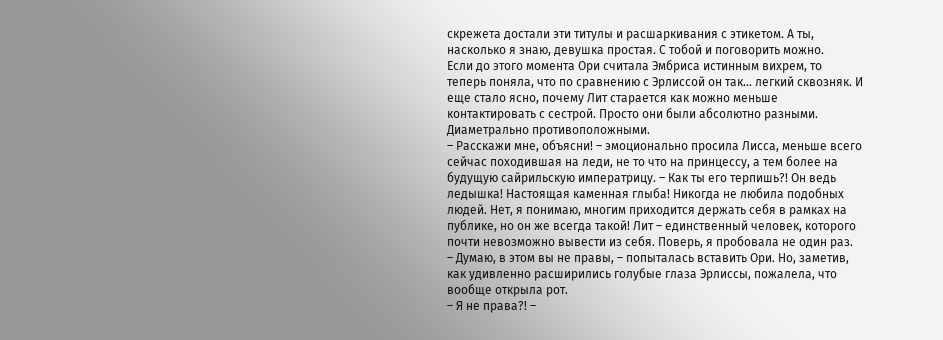скрежета достали эти титулы и расшаркивания с этикетом. А ты, насколько я знаю, девушка простая. С тобой и поговорить можно.
Если до этого момента Ори считала Эмбриса истинным вихрем, то теперь поняла, что по сравнению с Эрлиссой он так… легкий сквозняк. И еще стало ясно, почему Лит старается как можно меньше контактировать с сестрой. Просто они были абсолютно разными. Диаметрально противоположными.
– Расскажи мне, объясни! – эмоционально просила Лисса, меньше всего сейчас походившая на леди, не то что на принцессу, а тем более на будущую сайрильскую императрицу. – Как ты его терпишь?! Он ведь ледышка! Настоящая каменная глыба! Никогда не любила подобных людей. Нет, я понимаю, многим приходится держать себя в рамках на публике, но он же всегда такой! Лит – единственный человек, которого почти невозможно вывести из себя. Поверь, я пробовала не один раз.
– Думаю, в этом вы не правы, – попыталась вставить Ори. Но, заметив, как удивленно расширились голубые глаза Эрлиссы, пожалела, что вообще открыла рот.
– Я не права?! –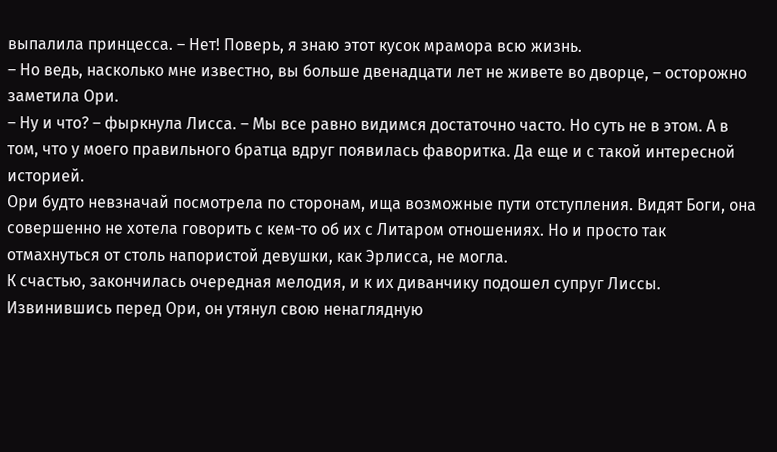выпалила принцесса. – Нет! Поверь, я знаю этот кусок мрамора всю жизнь.
– Но ведь, насколько мне известно, вы больше двенадцати лет не живете во дворце, – осторожно заметила Ори.
– Ну и что? – фыркнула Лисса. – Мы все равно видимся достаточно часто. Но суть не в этом. А в том, что у моего правильного братца вдруг появилась фаворитка. Да еще и с такой интересной историей.
Ори будто невзначай посмотрела по сторонам, ища возможные пути отступления. Видят Боги, она совершенно не хотела говорить с кем-то об их с Литаром отношениях. Но и просто так отмахнуться от столь напористой девушки, как Эрлисса, не могла.
К счастью, закончилась очередная мелодия, и к их диванчику подошел супруг Лиссы. Извинившись перед Ори, он утянул свою ненаглядную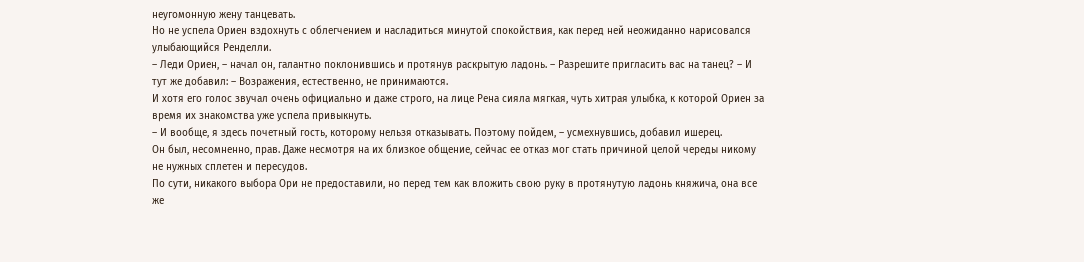неугомонную жену танцевать.
Но не успела Ориен вздохнуть с облегчением и насладиться минутой спокойствия, как перед ней неожиданно нарисовался улыбающийся Ренделли.
– Леди Ориен, – начал он, галантно поклонившись и протянув раскрытую ладонь. – Разрешите пригласить вас на танец? – И тут же добавил: – Возражения, естественно, не принимаются.
И хотя его голос звучал очень официально и даже строго, на лице Рена сияла мягкая, чуть хитрая улыбка, к которой Ориен за время их знакомства уже успела привыкнуть.
– И вообще, я здесь почетный гость, которому нельзя отказывать. Поэтому пойдем, – усмехнувшись, добавил ишерец.
Он был, несомненно, прав. Даже несмотря на их близкое общение, сейчас ее отказ мог стать причиной целой череды никому не нужных сплетен и пересудов.
По сути, никакого выбора Ори не предоставили, но перед тем как вложить свою руку в протянутую ладонь княжича, она все же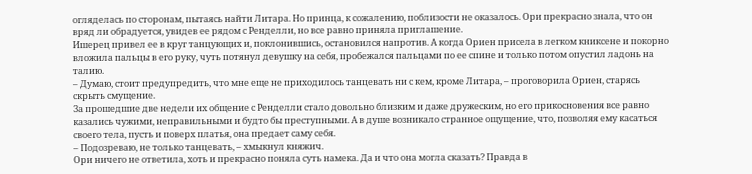огляделась по сторонам, пытаясь найти Литара. Но принца, к сожалению, поблизости не оказалось. Ори прекрасно знала, что он вряд ли обрадуется, увидев ее рядом с Ренделли, но все равно приняла приглашение.
Ишерец привел ее в круг танцующих и, поклонившись, остановился напротив. А когда Ориен присела в легком книксене и покорно вложила пальцы в его руку, чуть потянул девушку на себя, пробежался пальцами по ее спине и только потом опустил ладонь на талию.
– Думаю, стоит предупредить, что мне еще не приходилось танцевать ни с кем, кроме Литара, – проговорила Ориен, старясь скрыть смущение.
За прошедшие две недели их общение с Ренделли стало довольно близким и даже дружеским, но его прикосновения все равно казались чужими, неправильными и будто бы преступными. А в душе возникало странное ощущение, что, позволяя ему касаться своего тела, пусть и поверх платья, она предает саму себя.
– Подозреваю, не только танцевать, – хмыкнул княжич.
Ори ничего не ответила, хоть и прекрасно поняла суть намека. Да и что она могла сказать? Правда в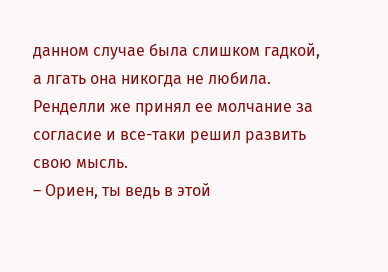данном случае была слишком гадкой, а лгать она никогда не любила.
Ренделли же принял ее молчание за согласие и все-таки решил развить свою мысль.
– Ориен, ты ведь в этой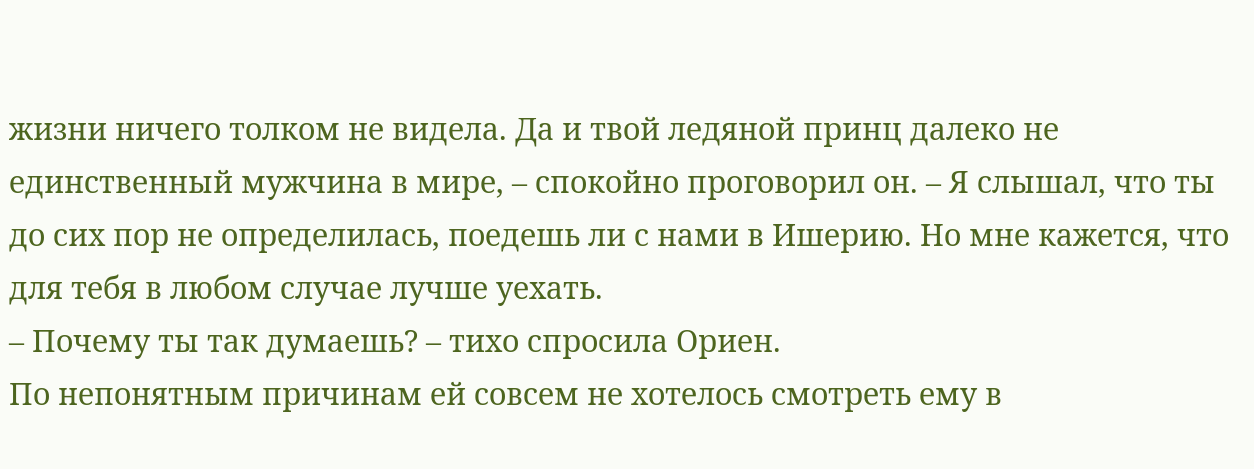жизни ничего толком не видела. Да и твой ледяной принц далеко не единственный мужчина в мире, – спокойно проговорил он. – Я слышал, что ты до сих пор не определилась, поедешь ли с нами в Ишерию. Но мне кажется, что для тебя в любом случае лучше уехать.
– Почему ты так думаешь? – тихо спросила Ориен.
По непонятным причинам ей совсем не хотелось смотреть ему в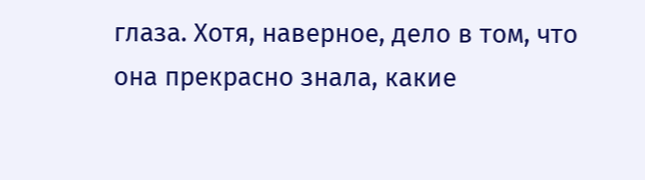глаза. Хотя, наверное, дело в том, что она прекрасно знала, какие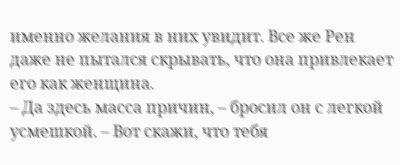именно желания в них увидит. Все же Рен даже не пытался скрывать, что она привлекает его как женщина.
– Да здесь масса причин, – бросил он с легкой усмешкой. – Вот скажи, что тебя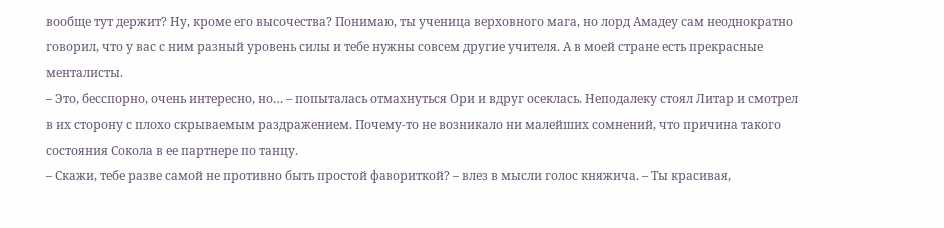вообще тут держит? Ну, кроме его высочества? Понимаю, ты ученица верховного мага, но лорд Амадеу сам неоднократно говорил, что у вас с ним разный уровень силы и тебе нужны совсем другие учителя. А в моей стране есть прекрасные менталисты.
– Это, бесспорно, очень интересно, но… – попыталась отмахнуться Ори и вдруг осеклась. Неподалеку стоял Литар и смотрел в их сторону с плохо скрываемым раздражением. Почему-то не возникало ни малейших сомнений, что причина такого состояния Сокола в ее партнере по танцу.
– Скажи, тебе разве самой не противно быть простой фавориткой? – влез в мысли голос княжича. – Ты красивая,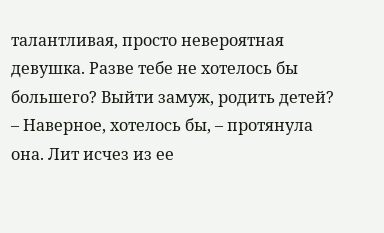талантливая, просто невероятная девушка. Разве тебе не хотелось бы большего? Выйти замуж, родить детей?
– Наверное, хотелось бы, – протянула она. Лит исчез из ее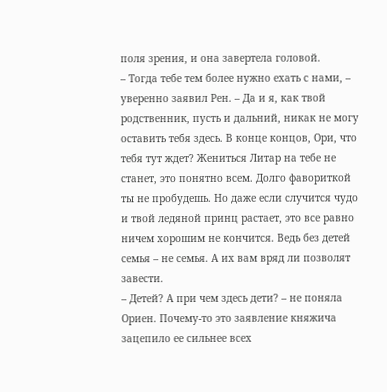поля зрения, и она завертела головой.
– Тогда тебе тем более нужно ехать с нами, – уверенно заявил Рен. – Да и я, как твой родственник, пусть и дальний, никак не могу оставить тебя здесь. В конце концов, Ори, что тебя тут ждет? Жениться Литар на тебе не станет, это понятно всем. Долго фавориткой ты не пробудешь. Но даже если случится чудо и твой ледяной принц растает, это все равно ничем хорошим не кончится. Ведь без детей семья – не семья. А их вам вряд ли позволят завести.
– Детей? А при чем здесь дети? – не поняла Ориен. Почему-то это заявление княжича зацепило ее сильнее всех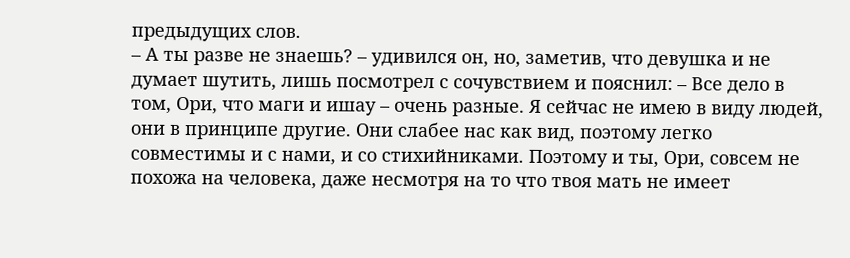предыдущих слов.
– А ты разве не знаешь? – удивился он, но, заметив, что девушка и не думает шутить, лишь посмотрел с сочувствием и пояснил: – Все дело в том, Ори, что маги и ишау – очень разные. Я сейчас не имею в виду людей, они в принципе другие. Они слабее нас как вид, поэтому легко совместимы и с нами, и со стихийниками. Поэтому и ты, Ори, совсем не похожа на человека, даже несмотря на то что твоя мать не имеет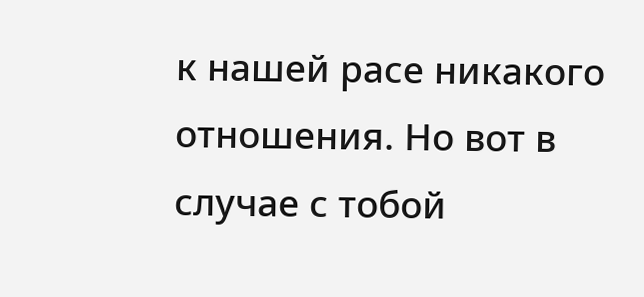к нашей расе никакого отношения. Но вот в случае с тобой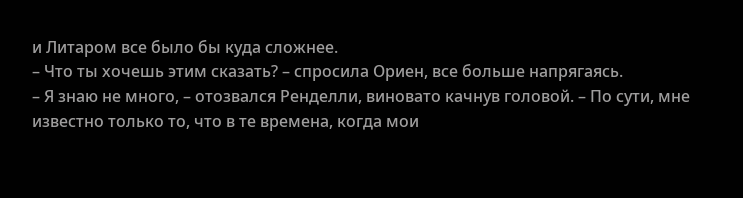и Литаром все было бы куда сложнее.
– Что ты хочешь этим сказать? – спросила Ориен, все больше напрягаясь.
– Я знаю не много, – отозвался Ренделли, виновато качнув головой. – По сути, мне известно только то, что в те времена, когда мои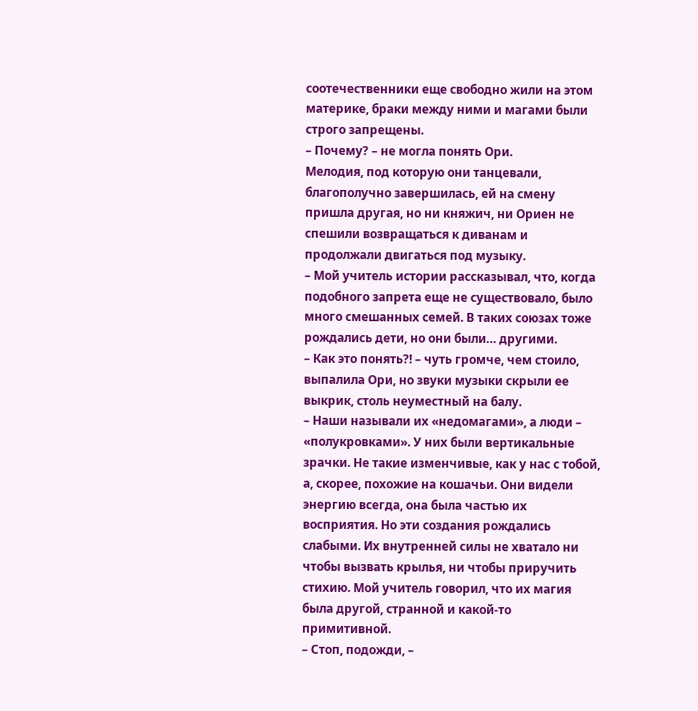соотечественники еще свободно жили на этом материке, браки между ними и магами были строго запрещены.
– Почему? – не могла понять Ори.
Мелодия, под которую они танцевали, благополучно завершилась, ей на смену пришла другая, но ни княжич, ни Ориен не спешили возвращаться к диванам и продолжали двигаться под музыку.
– Мой учитель истории рассказывал, что, когда подобного запрета еще не существовало, было много смешанных семей. В таких союзах тоже рождались дети, но они были… другими.
– Как это понять?! – чуть громче, чем стоило, выпалила Ори, но звуки музыки скрыли ее выкрик, столь неуместный на балу.
– Наши называли их «недомагами», а люди – «полукровками». У них были вертикальные зрачки. Не такие изменчивые, как у нас с тобой, а, скорее, похожие на кошачьи. Они видели энергию всегда, она была частью их восприятия. Но эти создания рождались слабыми. Их внутренней силы не хватало ни чтобы вызвать крылья, ни чтобы приручить стихию. Мой учитель говорил, что их магия была другой, странной и какой-то примитивной.
– Стоп, подожди, –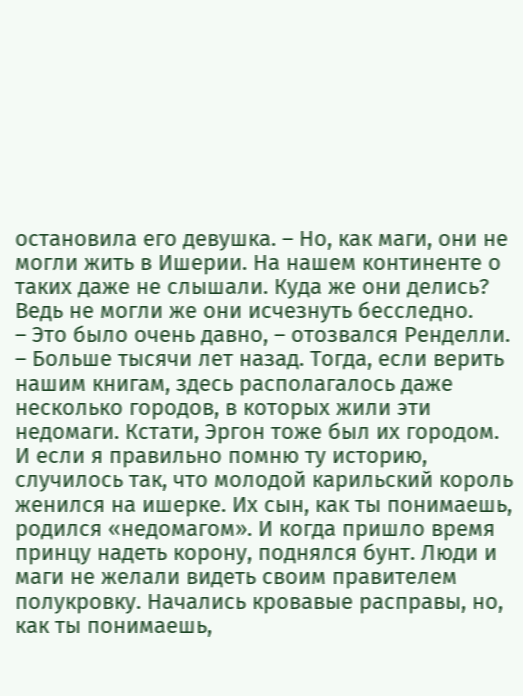остановила его девушка. – Но, как маги, они не могли жить в Ишерии. На нашем континенте о таких даже не слышали. Куда же они делись? Ведь не могли же они исчезнуть бесследно.
– Это было очень давно, – отозвался Ренделли. – Больше тысячи лет назад. Тогда, если верить нашим книгам, здесь располагалось даже несколько городов, в которых жили эти недомаги. Кстати, Эргон тоже был их городом. И если я правильно помню ту историю, случилось так, что молодой карильский король женился на ишерке. Их сын, как ты понимаешь, родился «недомагом». И когда пришло время принцу надеть корону, поднялся бунт. Люди и маги не желали видеть своим правителем полукровку. Начались кровавые расправы, но, как ты понимаешь,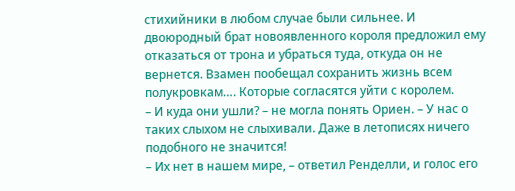стихийники в любом случае были сильнее. И двоюродный брат новоявленного короля предложил ему отказаться от трона и убраться туда, откуда он не вернется. Взамен пообещал сохранить жизнь всем полукровкам…. Которые согласятся уйти с королем.
– И куда они ушли? – не могла понять Ориен. – У нас о таких слыхом не слыхивали. Даже в летописях ничего подобного не значится!
– Их нет в нашем мире, – ответил Ренделли, и голос его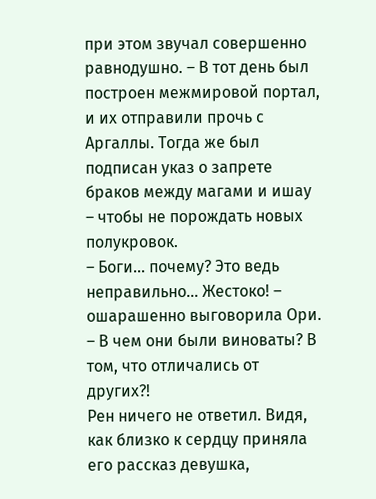при этом звучал совершенно равнодушно. – В тот день был построен межмировой портал, и их отправили прочь с Аргаллы. Тогда же был подписан указ о запрете браков между магами и ишау – чтобы не порождать новых полукровок.
– Боги… почему? Это ведь неправильно… Жестоко! – ошарашенно выговорила Ори. – В чем они были виноваты? В том, что отличались от других?!
Рен ничего не ответил. Видя, как близко к сердцу приняла его рассказ девушка,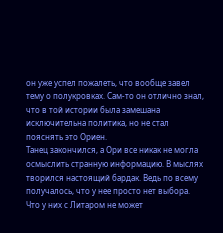он уже успел пожалеть, что вообще завел тему о полукровках. Сам-то он отлично знал, что в той истории была замешана исключительна политика, но не стал пояснять это Ориен.
Танец закончился, а Ори все никак не могла осмыслить странную информацию. В мыслях творился настоящий бардак. Ведь по всему получалось, что у нее просто нет выбора. Что у них с Литаром не может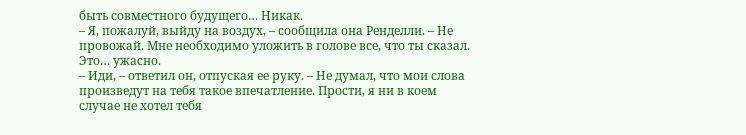быть совместного будущего… Никак.
– Я, пожалуй, выйду на воздух, – сообщила она Ренделли. – Не провожай. Мне необходимо уложить в голове все, что ты сказал. Это… ужасно.
– Иди, – ответил он, отпуская ее руку. – Не думал, что мои слова произведут на тебя такое впечатление. Прости, я ни в коем случае не хотел тебя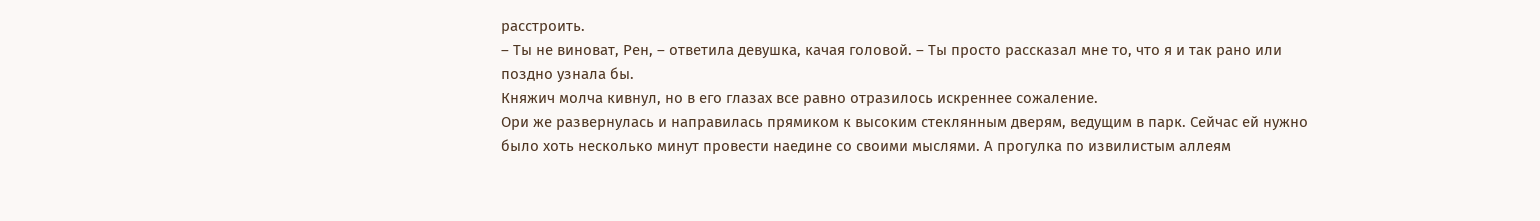расстроить.
– Ты не виноват, Рен, – ответила девушка, качая головой. – Ты просто рассказал мне то, что я и так рано или поздно узнала бы.
Княжич молча кивнул, но в его глазах все равно отразилось искреннее сожаление.
Ори же развернулась и направилась прямиком к высоким стеклянным дверям, ведущим в парк. Сейчас ей нужно было хоть несколько минут провести наедине со своими мыслями. А прогулка по извилистым аллеям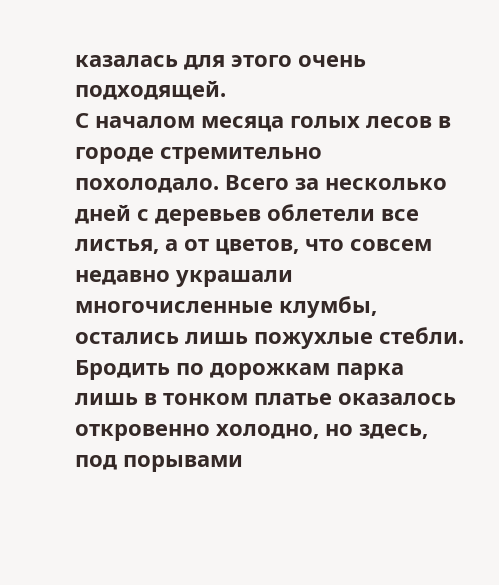казалась для этого очень подходящей.
С началом месяца голых лесов в городе стремительно похолодало. Всего за несколько дней с деревьев облетели все листья, а от цветов, что совсем недавно украшали многочисленные клумбы, остались лишь пожухлые стебли. Бродить по дорожкам парка лишь в тонком платье оказалось откровенно холодно, но здесь, под порывами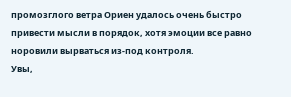промозглого ветра Ориен удалось очень быстро привести мысли в порядок, хотя эмоции все равно норовили вырваться из-под контроля.
Увы,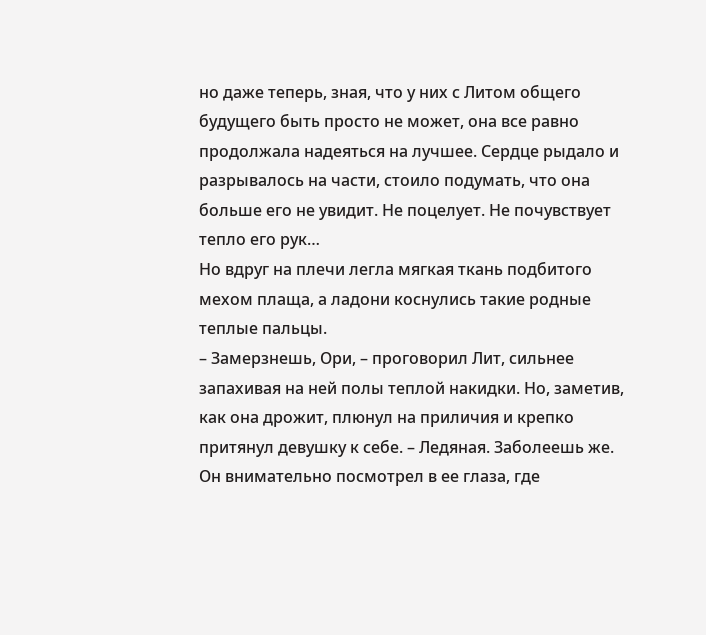но даже теперь, зная, что у них с Литом общего будущего быть просто не может, она все равно продолжала надеяться на лучшее. Сердце рыдало и разрывалось на части, стоило подумать, что она больше его не увидит. Не поцелует. Не почувствует тепло его рук…
Но вдруг на плечи легла мягкая ткань подбитого мехом плаща, а ладони коснулись такие родные теплые пальцы.
– Замерзнешь, Ори, – проговорил Лит, сильнее запахивая на ней полы теплой накидки. Но, заметив, как она дрожит, плюнул на приличия и крепко притянул девушку к себе. – Ледяная. Заболеешь же.
Он внимательно посмотрел в ее глаза, где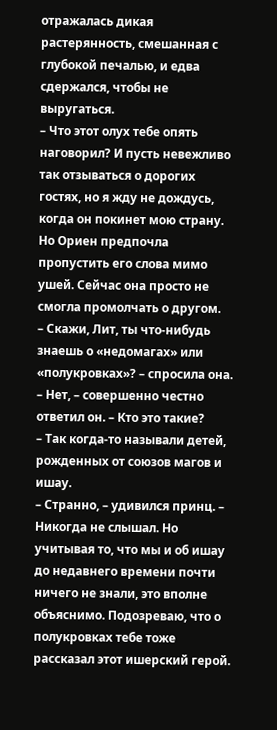отражалась дикая растерянность, смешанная с глубокой печалью, и едва сдержался, чтобы не выругаться.
– Что этот олух тебе опять наговорил? И пусть невежливо так отзываться о дорогих гостях, но я жду не дождусь, когда он покинет мою страну.
Но Ориен предпочла пропустить его слова мимо ушей. Сейчас она просто не смогла промолчать о другом.
– Скажи, Лит, ты что-нибудь знаешь о «недомагах» или «полукровках»? – спросила она.
– Нет, – совершенно честно ответил он. – Кто это такие?
– Так когда-то называли детей, рожденных от союзов магов и ишау.
– Странно, – удивился принц. – Никогда не слышал. Но учитывая то, что мы и об ишау до недавнего времени почти ничего не знали, это вполне объяснимо. Подозреваю, что о полукровках тебе тоже рассказал этот ишерский герой.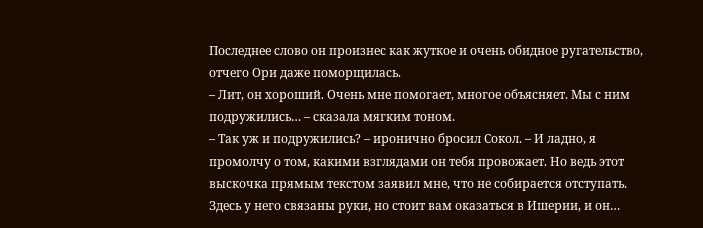Последнее слово он произнес как жуткое и очень обидное ругательство, отчего Ори даже поморщилась.
– Лит, он хороший. Очень мне помогает, многое объясняет. Мы с ним подружились… – сказала мягким тоном.
– Так уж и подружились? – иронично бросил Сокол. – И ладно, я промолчу о том, какими взглядами он тебя провожает. Но ведь этот выскочка прямым текстом заявил мне, что не собирается отступать. Здесь у него связаны руки, но стоит вам оказаться в Ишерии, и он…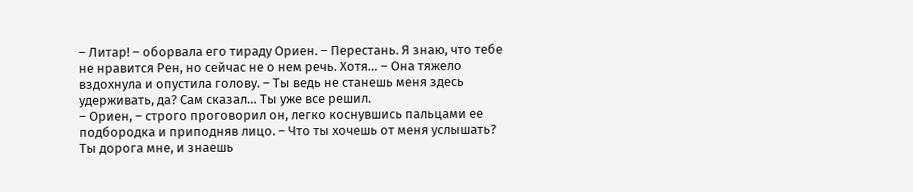– Литар! – оборвала его тираду Ориен. – Перестань. Я знаю, что тебе не нравится Рен, но сейчас не о нем речь. Хотя… – Она тяжело вздохнула и опустила голову. – Ты ведь не станешь меня здесь удерживать, да? Сам сказал… Ты уже все решил.
– Ориен, – строго проговорил он, легко коснувшись пальцами ее подбородка и приподняв лицо. – Что ты хочешь от меня услышать? Ты дорога мне, и знаешь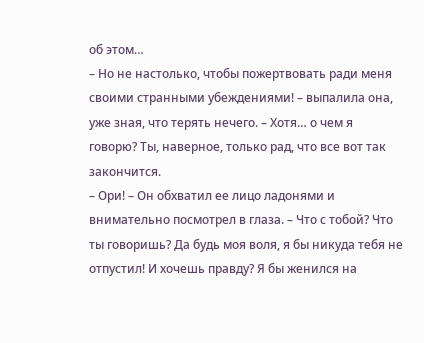об этом…
– Но не настолько, чтобы пожертвовать ради меня своими странными убеждениями! – выпалила она, уже зная, что терять нечего. – Хотя… о чем я говорю? Ты, наверное, только рад, что все вот так закончится.
– Ори! – Он обхватил ее лицо ладонями и внимательно посмотрел в глаза. – Что с тобой? Что ты говоришь? Да будь моя воля, я бы никуда тебя не отпустил! И хочешь правду? Я бы женился на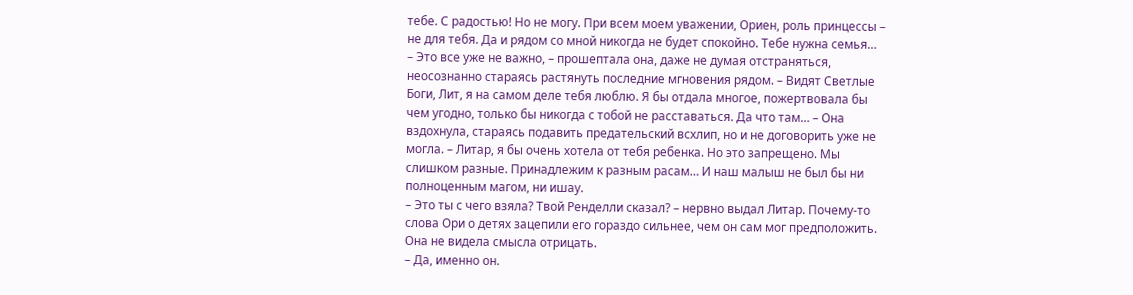тебе. С радостью! Но не могу. При всем моем уважении, Ориен, роль принцессы – не для тебя. Да и рядом со мной никогда не будет спокойно. Тебе нужна семья…
– Это все уже не важно, – прошептала она, даже не думая отстраняться, неосознанно стараясь растянуть последние мгновения рядом. – Видят Светлые Боги, Лит, я на самом деле тебя люблю. Я бы отдала многое, пожертвовала бы чем угодно, только бы никогда с тобой не расставаться. Да что там… – Она вздохнула, стараясь подавить предательский всхлип, но и не договорить уже не могла. – Литар, я бы очень хотела от тебя ребенка. Но это запрещено. Мы слишком разные. Принадлежим к разным расам… И наш малыш не был бы ни полноценным магом, ни ишау.
– Это ты с чего взяла? Твой Ренделли сказал? – нервно выдал Литар. Почему-то слова Ори о детях зацепили его гораздо сильнее, чем он сам мог предположить.
Она не видела смысла отрицать.
– Да, именно он.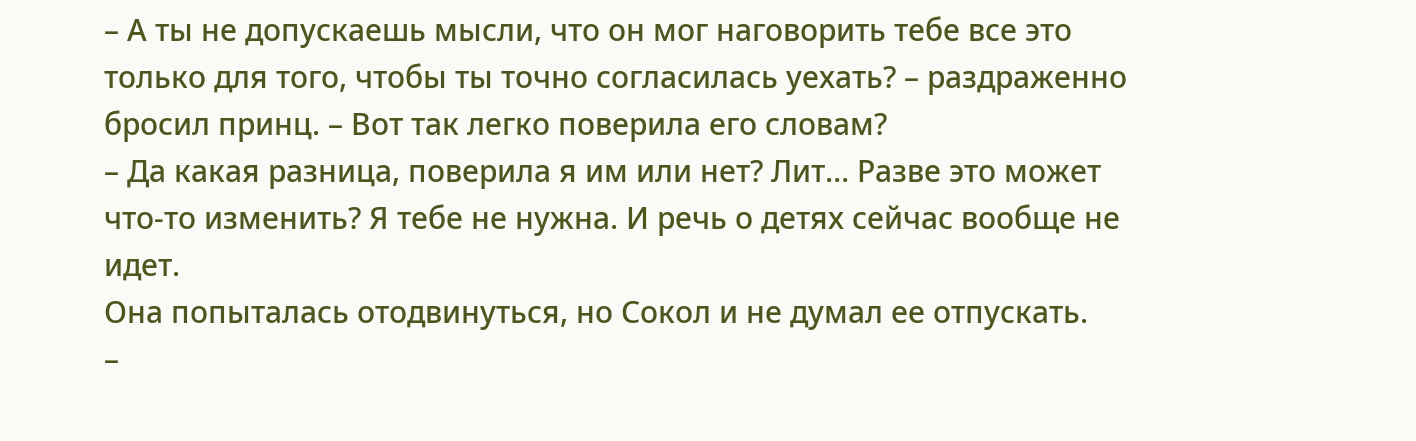– А ты не допускаешь мысли, что он мог наговорить тебе все это только для того, чтобы ты точно согласилась уехать? – раздраженно бросил принц. – Вот так легко поверила его словам?
– Да какая разница, поверила я им или нет? Лит… Разве это может что-то изменить? Я тебе не нужна. И речь о детях сейчас вообще не идет.
Она попыталась отодвинуться, но Сокол и не думал ее отпускать.
–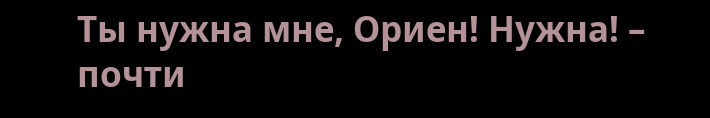Ты нужна мне, Ориен! Нужна! – почти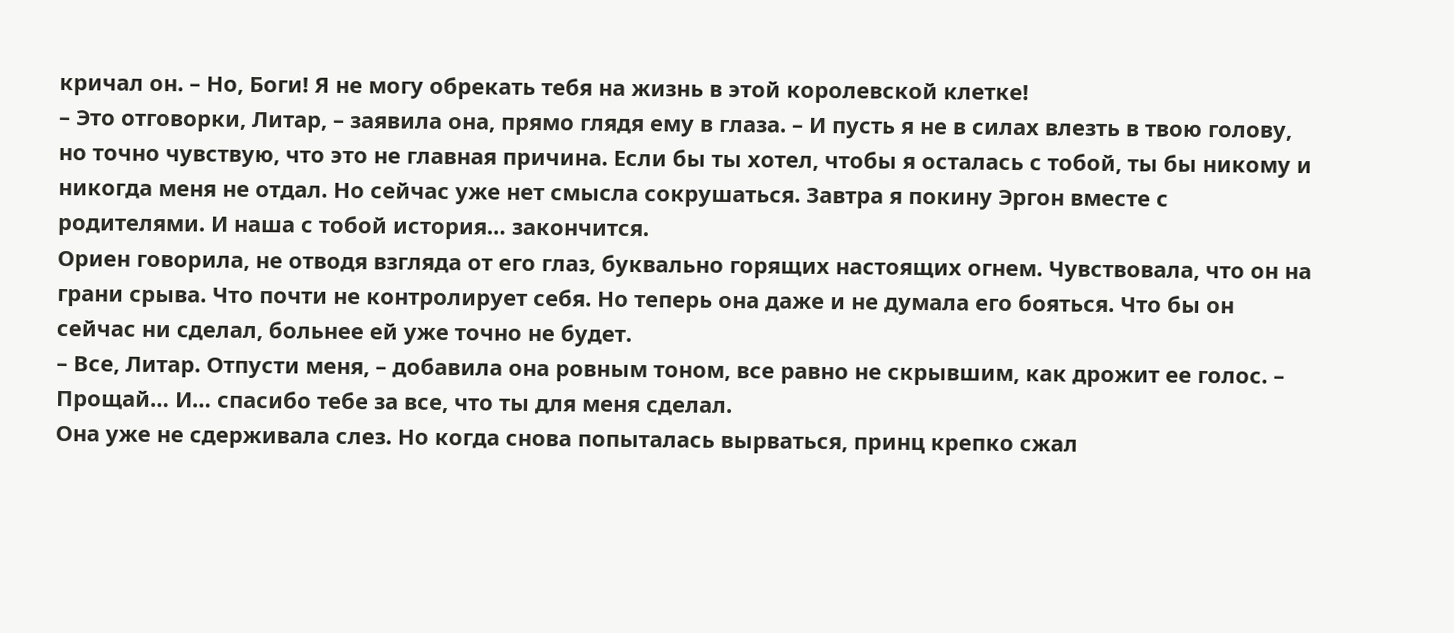кричал он. – Но, Боги! Я не могу обрекать тебя на жизнь в этой королевской клетке!
– Это отговорки, Литар, – заявила она, прямо глядя ему в глаза. – И пусть я не в силах влезть в твою голову, но точно чувствую, что это не главная причина. Если бы ты хотел, чтобы я осталась с тобой, ты бы никому и никогда меня не отдал. Но сейчас уже нет смысла сокрушаться. Завтра я покину Эргон вместе с родителями. И наша с тобой история… закончится.
Ориен говорила, не отводя взгляда от его глаз, буквально горящих настоящих огнем. Чувствовала, что он на грани срыва. Что почти не контролирует себя. Но теперь она даже и не думала его бояться. Что бы он сейчас ни сделал, больнее ей уже точно не будет.
– Все, Литар. Отпусти меня, – добавила она ровным тоном, все равно не скрывшим, как дрожит ее голос. – Прощай… И… спасибо тебе за все, что ты для меня сделал.
Она уже не сдерживала слез. Но когда снова попыталась вырваться, принц крепко сжал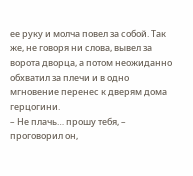ее руку и молча повел за собой. Так же, не говоря ни слова, вывел за ворота дворца, а потом неожиданно обхватил за плечи и в одно мгновение перенес к дверям дома герцогини.
– Не плачь… прошу тебя, – проговорил он,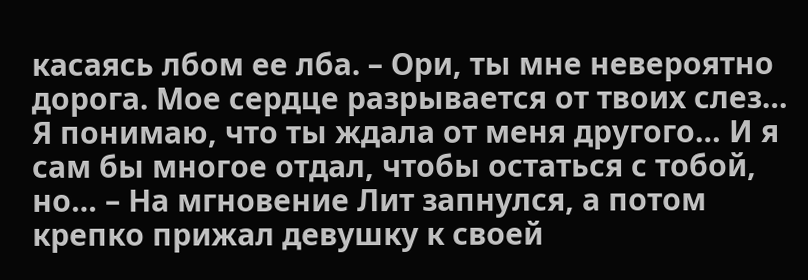касаясь лбом ее лба. – Ори, ты мне невероятно дорога. Мое сердце разрывается от твоих слез… Я понимаю, что ты ждала от меня другого… И я сам бы многое отдал, чтобы остаться с тобой, но… – На мгновение Лит запнулся, а потом крепко прижал девушку к своей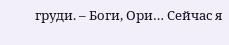груди. – Боги, Ори… Сейчас я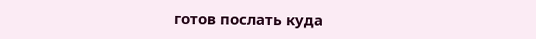готов послать куда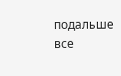подальше все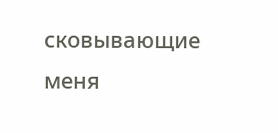сковывающие меня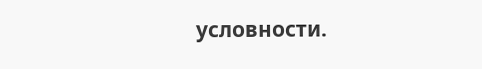условности.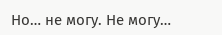Но… не могу. Не могу…